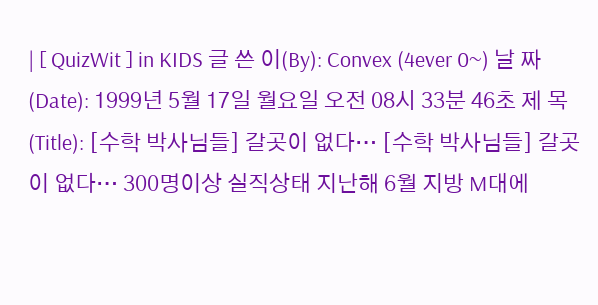| [ QuizWit ] in KIDS 글 쓴 이(By): Convex (4ever 0~) 날 짜 (Date): 1999년 5월 17일 월요일 오전 08시 33분 46초 제 목(Title): [수학 박사님들] 갈곳이 없다… [수학 박사님들] 갈곳이 없다… 300명이상 실직상태 지난해 6월 지방 M대에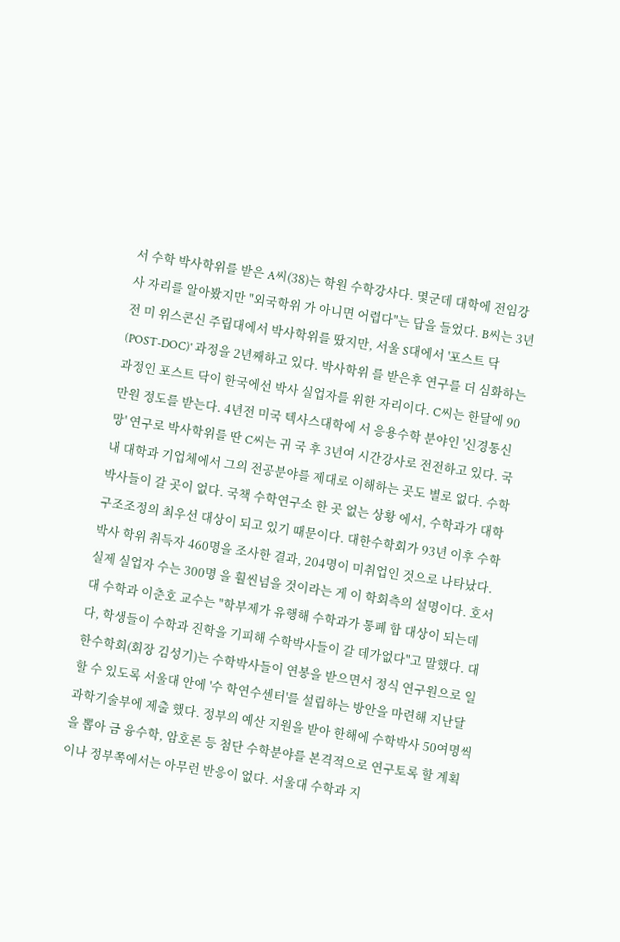서 수학 박사학위를 받은 A씨(38)는 학원 수학강사다. 몇군데 대학에 전임강사 자리를 알아봤지만 "외국학위 가 아니면 어렵다"는 답을 들었다. B씨는 3년전 미 위스콘신 주립대에서 박사학위를 땄지만, 서울 S대에서 '포스트 닥(POST-DOC)' 과정을 2년째하고 있다. 박사학위 를 받은후 연구를 더 심화하는 과정인 포스트 닥이 한국에선 박사 실업자를 위한 자리이다. C씨는 한달에 90만원 정도를 받는다. 4년전 미국 텍사스대학에 서 응용수학 분야인 '신경통신망' 연구로 박사학위를 딴 C씨는 귀 국 후 3년여 시간강사로 전전하고 있다. 국내 대학과 기업체에서 그의 전공분야를 제대로 이해하는 곳도 별로 없다. 수학박사들이 갈 곳이 없다. 국책 수학연구소 한 곳 없는 상황 에서, 수학과가 대학구조조정의 최우선 대상이 되고 있기 때문이다. 대한수학회가 93년 이후 수학박사 학위 취득자 460명을 조사한 결과, 204명이 미취업인 것으로 나타났다. 실제 실업자 수는 300명 을 훨씬넘을 것이라는 게 이 학회측의 설명이다. 호서대 수학과 이춘호 교수는 "학부제가 유행해 수학과가 통폐 합 대상이 되는데다, 학생들이 수학과 진학을 기피해 수학박사들이 갈 데가없다"고 말했다. 대한수학회(회장 김성기)는 수학박사들이 연봉을 받으면서 정식 연구원으로 일할 수 있도록 서울대 안에 '수 학연수센터'를 설립하는 방안을 마련해 지난달 과학기술부에 제출 했다. 정부의 예산 지원을 받아 한해에 수학박사 50여명씩을 뽑아 금 융수학, 암호론 등 첨단 수학분야를 본격적으로 연구토록 할 계획 이나 정부쪽에서는 아무런 반응이 없다. 서울대 수학과 지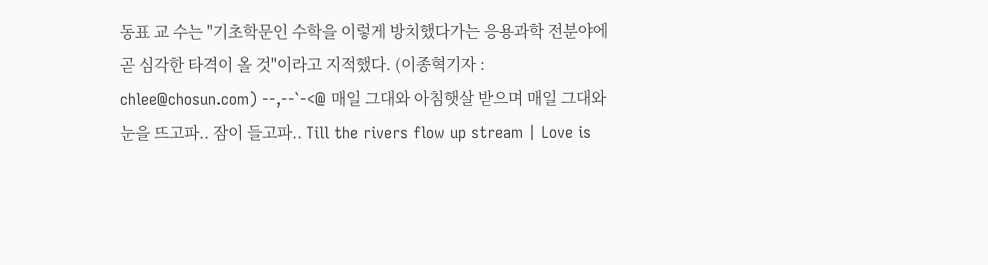동표 교 수는 "기초학문인 수학을 이렇게 방치했다가는 응용과학 전분야에 곧 심각한 타격이 올 것"이라고 지적했다. (이종혁기자 : chlee@chosun.com) --,--`-<@ 매일 그대와 아침햇살 받으며 매일 그대와 눈을 뜨고파.. 잠이 들고파.. Till the rivers flow up stream | Love is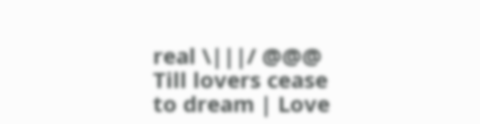real \|||/ @@@ Till lovers cease to dream | Love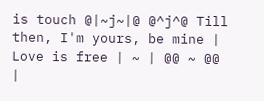is touch @|~j~|@ @^j^@ Till then, I'm yours, be mine | Love is free | ~ | @@ ~ @@ |